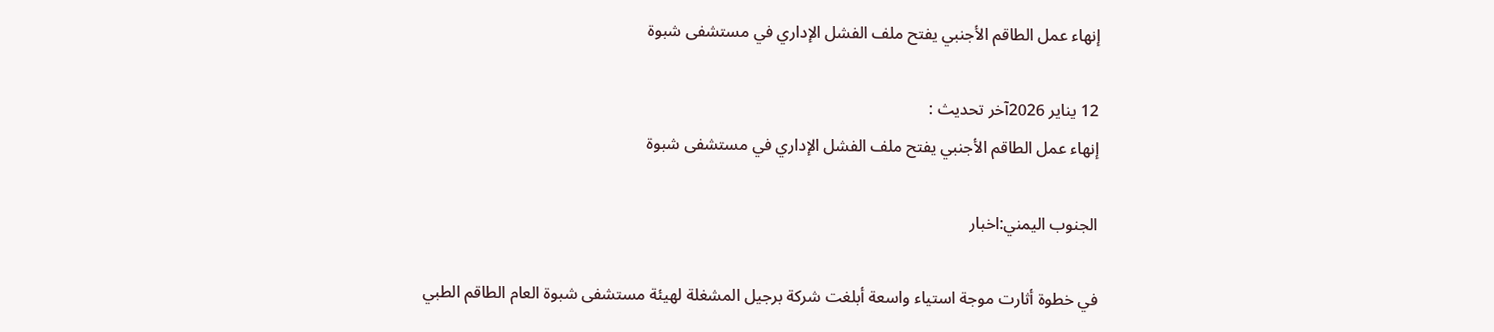إنهاء عمل الطاقم الأجنبي يفتح ملف الفشل الإداري في مستشفى شبوة

12 يناير 2026آخر تحديث :
إنهاء عمل الطاقم الأجنبي يفتح ملف الفشل الإداري في مستشفى شبوة

الجنوب اليمني:اخبار

في خطوة أثارت موجة استياء واسعة أبلغت شركة برجيل المشغلة لهيئة مستشفى شبوة العام الطاقم الطبي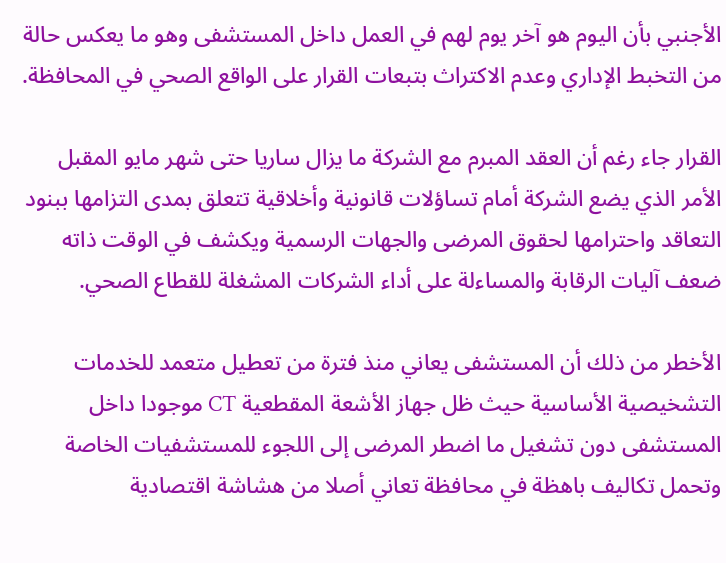الأجنبي بأن اليوم هو آخر يوم لهم في العمل داخل المستشفى وهو ما يعكس حالة من التخبط الإداري وعدم الاكتراث بتبعات القرار على الواقع الصحي في المحافظة.

القرار جاء رغم أن العقد المبرم مع الشركة ما يزال ساريا حتى شهر مايو المقبل الأمر الذي يضع الشركة أمام تساؤلات قانونية وأخلاقية تتعلق بمدى التزامها ببنود التعاقد واحترامها لحقوق المرضى والجهات الرسمية ويكشف في الوقت ذاته ضعف آليات الرقابة والمساءلة على أداء الشركات المشغلة للقطاع الصحي.

الأخطر من ذلك أن المستشفى يعاني منذ فترة من تعطيل متعمد للخدمات التشخيصية الأساسية حيث ظل جهاز الأشعة المقطعية CT موجودا داخل المستشفى دون تشغيل ما اضطر المرضى إلى اللجوء للمستشفيات الخاصة وتحمل تكاليف باهظة في محافظة تعاني أصلا من هشاشة اقتصادية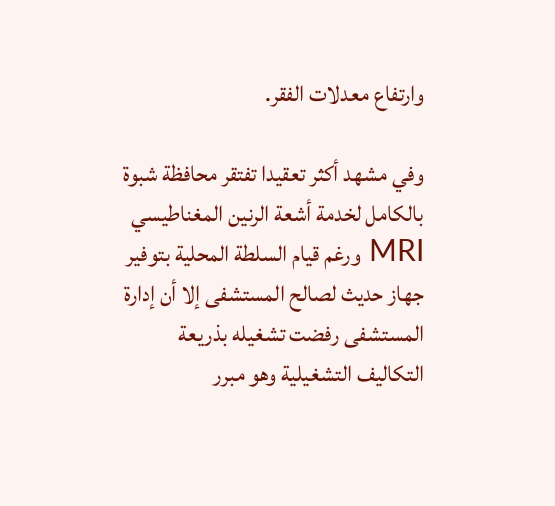وارتفاع معدلات الفقر.

وفي مشهد أكثر تعقيدا تفتقر محافظة شبوة بالكامل لخدمة أشعة الرنين المغناطيسي MRI ورغم قيام السلطة المحلية بتوفير جهاز حديث لصالح المستشفى إلا أن إدارة المستشفى رفضت تشغيله بذريعة التكاليف التشغيلية وهو مبرر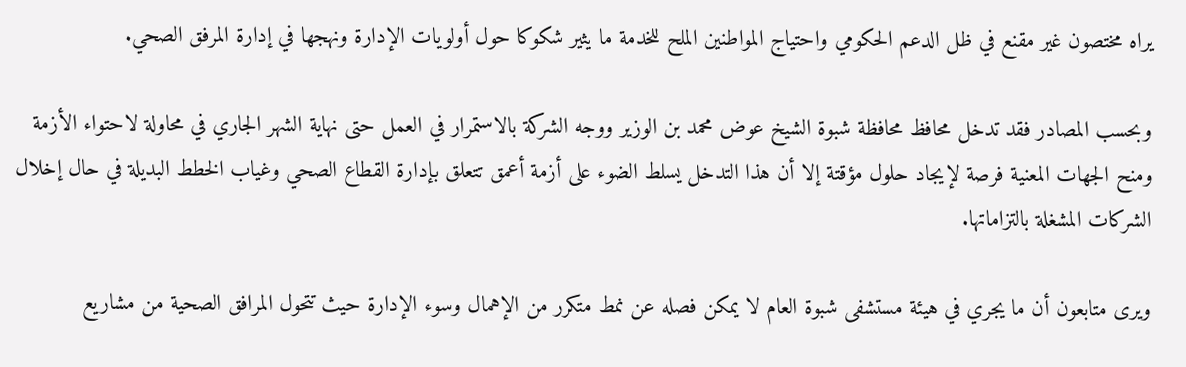يراه مختصون غير مقنع في ظل الدعم الحكومي واحتياج المواطنين الملح للخدمة ما يثير شكوكا حول أولويات الإدارة ونهجها في إدارة المرفق الصحي.

وبحسب المصادر فقد تدخل محافظ محافظة شبوة الشيخ عوض محمد بن الوزير ووجه الشركة بالاستمرار في العمل حتى نهاية الشهر الجاري في محاولة لاحتواء الأزمة ومنح الجهات المعنية فرصة لإيجاد حلول مؤقتة إلا أن هذا التدخل يسلط الضوء على أزمة أعمق تتعلق بإدارة القطاع الصحي وغياب الخطط البديلة في حال إخلال الشركات المشغلة بالتزاماتها.

ويرى متابعون أن ما يجري في هيئة مستشفى شبوة العام لا يمكن فصله عن نمط متكرر من الإهمال وسوء الإدارة حيث تتحول المرافق الصحية من مشاريع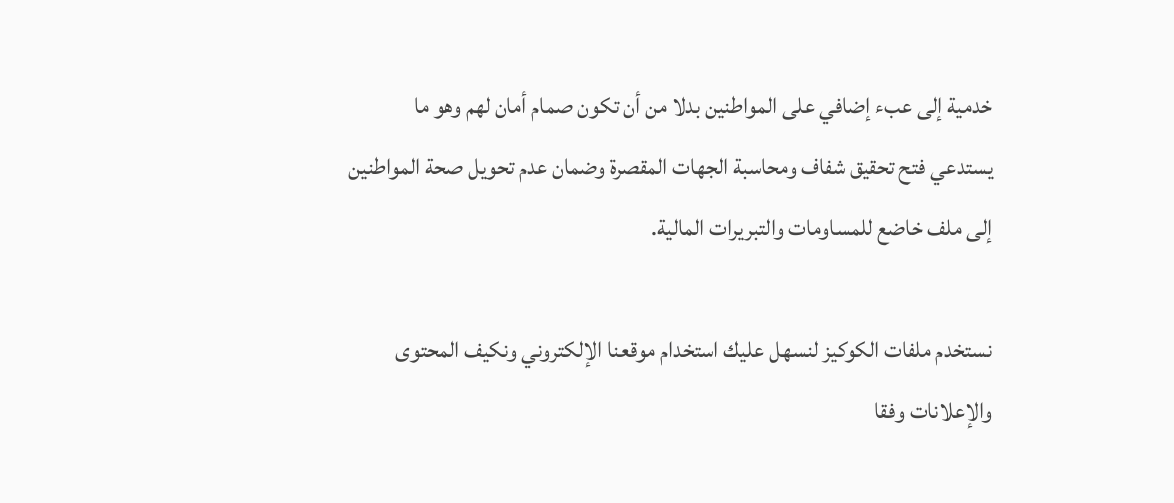خدمية إلى عبء إضافي على المواطنين بدلا من أن تكون صمام أمان لهم وهو ما يستدعي فتح تحقيق شفاف ومحاسبة الجهات المقصرة وضمان عدم تحويل صحة المواطنين إلى ملف خاضع للمساومات والتبريرات المالية.

نستخدم ملفات الكوكيز لنسهل عليك استخدام موقعنا الإلكتروني ونكيف المحتوى والإعلانات وفقا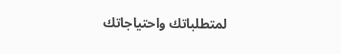لمتطلباتك واحتياجاتك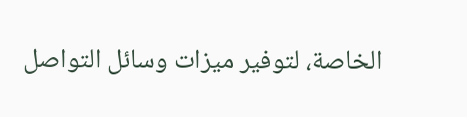الخاصة، لتوفير ميزات وسائل التواصل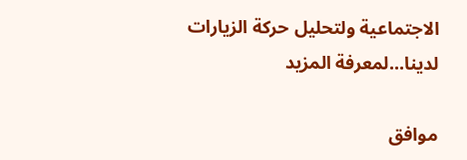الاجتماعية ولتحليل حركة الزيارات لدينا...لمعرفة المزيد

موافق